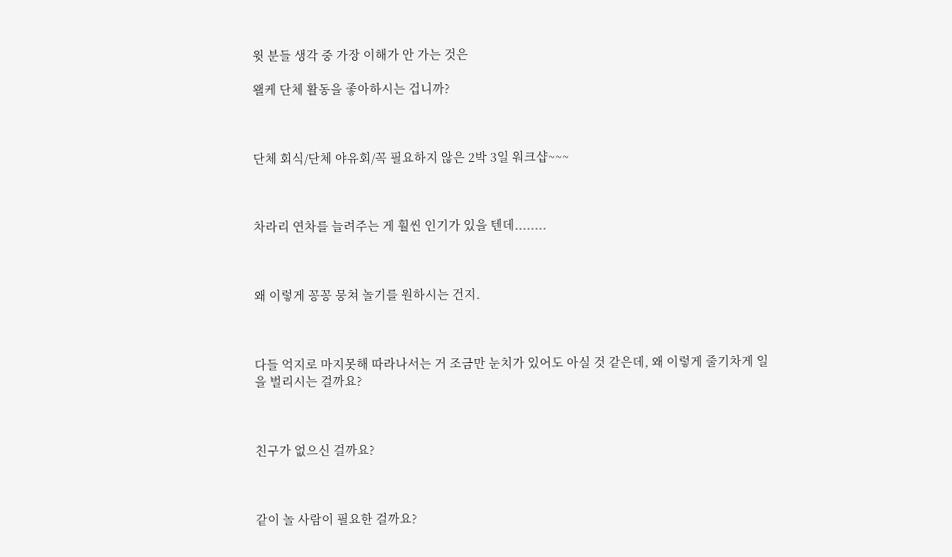윗 분들 생각 중 가장 이해가 안 가는 것은

왤케 단체 활동을 좋아하시는 겁니까?



단체 회식/단체 야유회/꼭 필요하지 않은 2박 3일 워크샵~~~



차라리 연차를 늘려주는 게 훨씬 인기가 있을 텐데........



왜 이렇게 꽁꽁 뭉쳐 놀기를 원하시는 건지.



다들 억지로 마지못해 따라나서는 거 조금만 눈치가 있어도 아실 것 같은데, 왜 이렇게 줄기차게 일을 벌리시는 걸까요?



친구가 없으신 걸까요?



같이 놀 사람이 필요한 걸까요?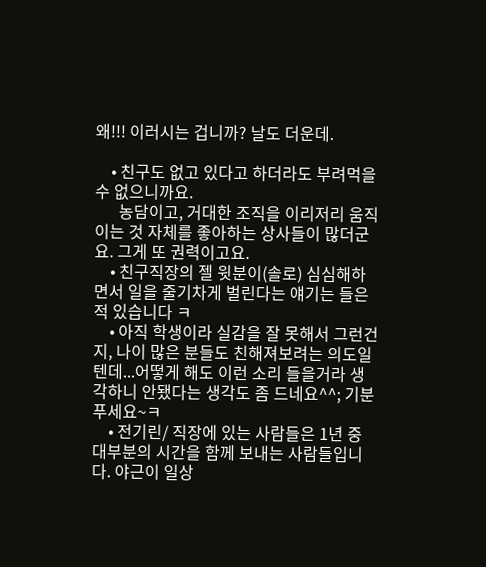왜!!! 이러시는 겁니까? 날도 더운데.

    • 친구도 없고 있다고 하더라도 부려먹을 수 없으니까요.
      농담이고, 거대한 조직을 이리저리 움직이는 것 자체를 좋아하는 상사들이 많더군요. 그게 또 권력이고요.
    • 친구직장의 젤 윗분이(솔로) 심심해하면서 일을 줄기차게 벌린다는 얘기는 들은적 있습니다 ㅋ
    • 아직 학생이라 실감을 잘 못해서 그런건지, 나이 많은 분들도 친해져보려는 의도일텐데...어떻게 해도 이런 소리 들을거라 생각하니 안됐다는 생각도 좀 드네요^^; 기분 푸세요~ㅋ
    • 전기린/ 직장에 있는 사람들은 1년 중 대부분의 시간을 함께 보내는 사람들입니다. 야근이 일상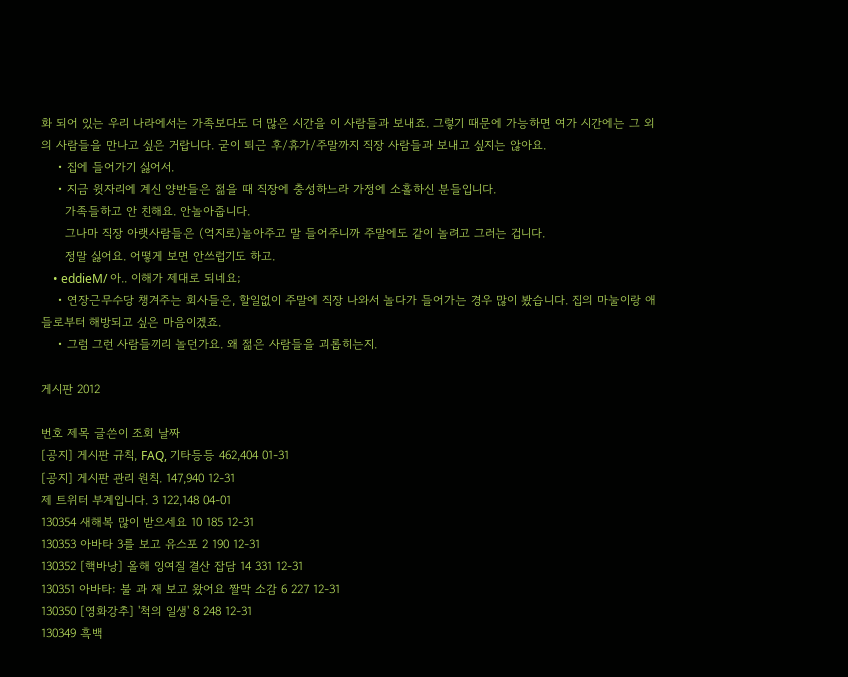화 되어 있는 우리 나라에서는 가족보다도 더 많은 시간을 이 사람들과 보내죠. 그렇기 때문에 가능하면 여가 시간에는 그 외의 사람들을 만나고 싶은 거랍니다. 굳이 퇴근 후/휴가/주말까지 직장 사람들과 보내고 싶지는 않아요.
    • 집에 들어가기 싫어서.
    • 지금 윗자리에 계신 양반들은 젊을 때 직장에 충성하느라 가정에 소홀하신 분들입니다.
      가족들하고 안 친해요. 안놀아줍니다.
      그나마 직장 아랫사람들은 (억지로)놀아주고 말 들어주니까 주말에도 같이 놀려고 그러는 겁니다.
      정말 싫어요. 어떻게 보면 안쓰럽기도 하고.
    • eddieM/ 아.. 이해가 제대로 되네요;
    • 연장근무수당 챙겨주는 회사들은, 할일없이 주말에 직장 나와서 놀다가 들어가는 경우 많이 봤습니다. 집의 마눌이랑 애들로부터 해방되고 싶은 마음이겠죠.
    • 그럼 그런 사람들끼리 놀던가요. 왜 젊은 사람들을 괴롭히는지.

게시판 2012

번호 제목 글쓴이 조회 날짜
[공지] 게시판 규칙, FAQ, 기타등등 462,404 01-31
[공지] 게시판 관리 원칙. 147,940 12-31
제 트위터 부계입니다. 3 122,148 04-01
130354 새해복 많이 받으세요 10 185 12-31
130353 아바타 3를 보고 유스포 2 190 12-31
130352 [핵바낭] 올해 잉여질 결산 잡담 14 331 12-31
130351 아바타: 불 과 재 보고 왔어요 짤막 소감 6 227 12-31
130350 [영화강추] '척의 일생' 8 248 12-31
130349 흑백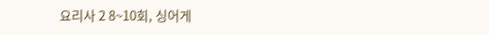요리사 2 8~10회, 싱어게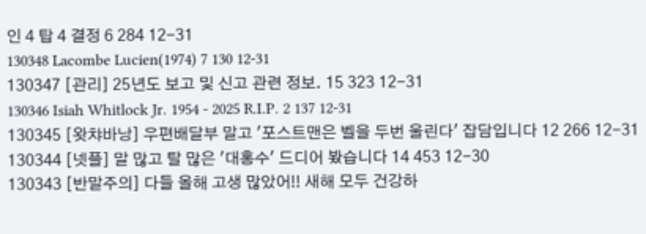인 4 탑 4 결정 6 284 12-31
130348 Lacombe Lucien(1974) 7 130 12-31
130347 [관리] 25년도 보고 및 신고 관련 정보. 15 323 12-31
130346 Isiah Whitlock Jr. 1954 - 2025 R.I.P. 2 137 12-31
130345 [왓챠바낭] 우편배달부 말고 '포스트맨은 벨을 두번 울린다' 잡담입니다 12 266 12-31
130344 [넷플] 말 많고 탈 많은 '대홍수' 드디어 봤습니다 14 453 12-30
130343 [반말주의] 다들 올해 고생 많았어!! 새해 모두 건강하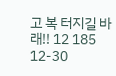고 복 터지길 바래!! 12 185 12-30